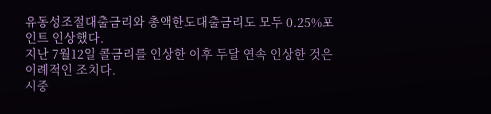유동성조절대출금리와 총액한도대출금리도 모두 0.25%포인트 인상했다.
지난 7월12일 콜금리를 인상한 이후 두달 연속 인상한 것은 이례적인 조치다.
시중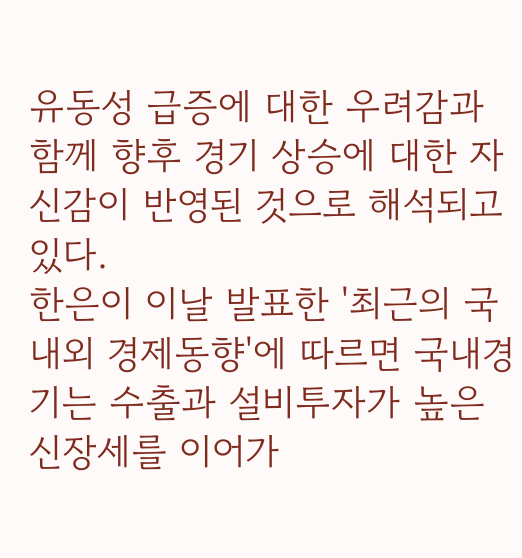유동성 급증에 대한 우려감과 함께 향후 경기 상승에 대한 자신감이 반영된 것으로 해석되고 있다.
한은이 이날 발표한 '최근의 국내외 경제동향'에 따르면 국내경기는 수출과 설비투자가 높은 신장세를 이어가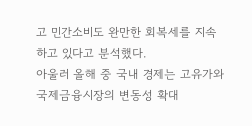고 민간소비도 완만한 회복세를 지속하고 있다고 분석했다.
아울러 올해 중 국내 경제는 고유가와 국제금융시장의 변동성 확대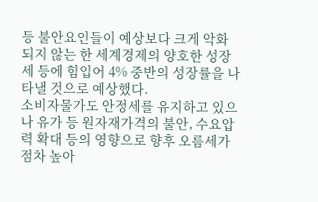등 불안요인들이 예상보다 크게 악화되지 않는 한 세계경제의 양호한 성장세 등에 힘입어 4% 중반의 성장률을 나타낼 것으로 예상했다.
소비자물가도 안정세를 유지하고 있으나 유가 등 원자재가격의 불안, 수요압력 확대 등의 영향으로 향후 오름세가 점차 높아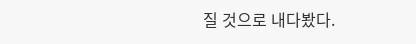질 것으로 내다봤다.